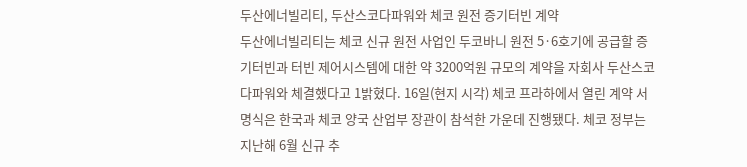두산에너빌리티, 두산스코다파워와 체코 원전 증기터빈 계약
두산에너빌리티는 체코 신규 원전 사업인 두코바니 원전 5·6호기에 공급할 증기터빈과 터빈 제어시스템에 대한 약 3200억원 규모의 계약을 자회사 두산스코다파워와 체결했다고 1밝혔다. 16일(현지 시각) 체코 프라하에서 열린 계약 서명식은 한국과 체코 양국 산업부 장관이 참석한 가운데 진행됐다. 체코 정부는 지난해 6월 신규 추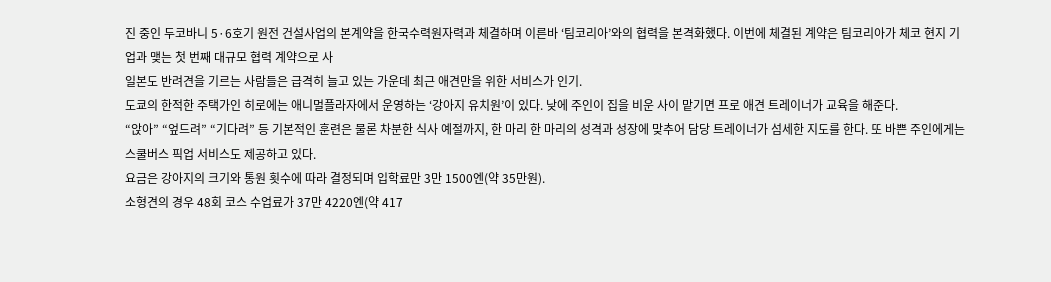진 중인 두코바니 5·6호기 원전 건설사업의 본계약을 한국수력원자력과 체결하며 이른바 ‘팀코리아’와의 협력을 본격화했다. 이번에 체결된 계약은 팀코리아가 체코 현지 기업과 맺는 첫 번째 대규모 협력 계약으로 사
일본도 반려견을 기르는 사람들은 급격히 늘고 있는 가운데 최근 애견만을 위한 서비스가 인기.
도쿄의 한적한 주택가인 히로에는 애니멀플라자에서 운영하는 ‘강아지 유치원’이 있다. 낮에 주인이 집을 비운 사이 맡기면 프로 애견 트레이너가 교육을 해준다.
“앉아” “엎드려” “기다려” 등 기본적인 훈련은 물론 차분한 식사 예절까지, 한 마리 한 마리의 성격과 성장에 맞추어 담당 트레이너가 섬세한 지도를 한다. 또 바쁜 주인에게는 스쿨버스 픽업 서비스도 제공하고 있다.
요금은 강아지의 크기와 통원 횟수에 따라 결정되며 입학료만 3만 1500엔(약 35만원).
소형견의 경우 48회 코스 수업료가 37만 4220엔(약 417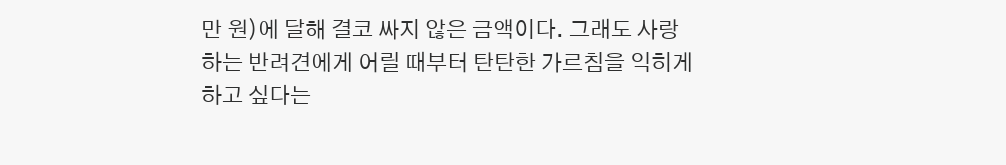만 원)에 달해 결코 싸지 않은 금액이다. 그래도 사랑하는 반려견에게 어릴 때부터 탄탄한 가르침을 익히게 하고 싶다는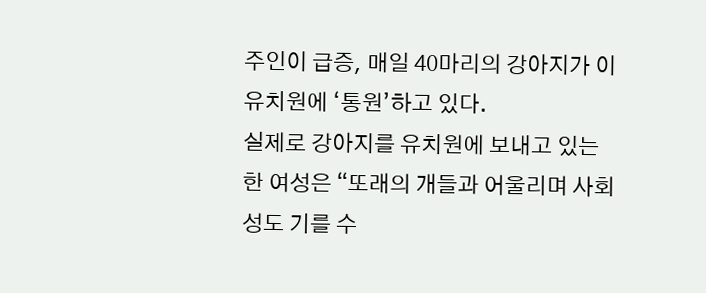주인이 급증, 매일 40마리의 강아지가 이 유치원에 ‘통원’하고 있다.
실제로 강아지를 유치원에 보내고 있는 한 여성은 “또래의 개들과 어울리며 사회성도 기를 수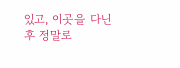있고, 이곳을 다닌 후 정말로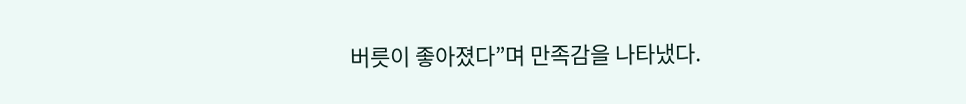버릇이 좋아졌다”며 만족감을 나타냈다.